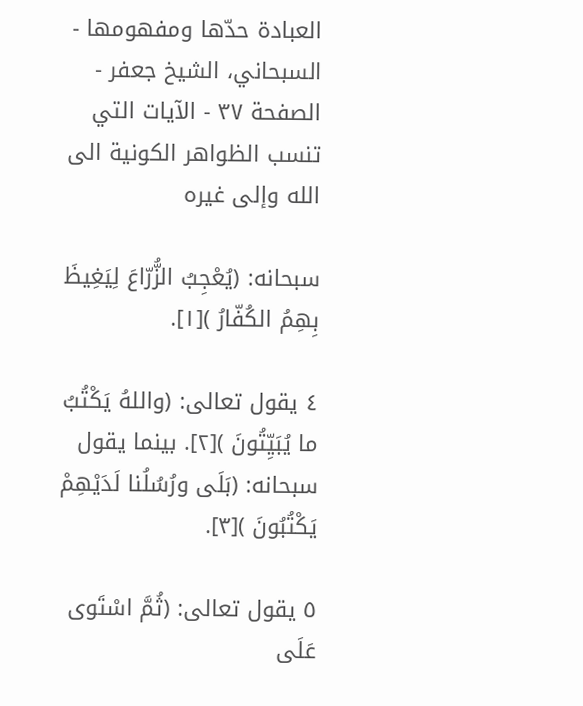العبادة حدّها ومفهومها - السبحاني، الشيخ جعفر - الصفحة ٣٧ - الآيات التي تنسب الظواهر الكونية الى الله وإلى غيره

سبحانه: (يُعْجِبُ الزُّرّاعَ لِيَغِيظَ بِهِمُ الكُفّارُ )[١].

٤ يقول تعالى: (واللهُ يَكْتُبُ ما يُبَيِّتُونَ )[٢]. بينما يقول سبحانه: (بَلَى ورُسُلُنا لَدَيْهِمْ يَكْتُبُونَ )[٣].

٥ يقول تعالى: (ثُمَّ اسْتَوى عَلَى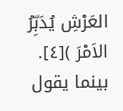العَرْشِ يُدَبِّرُ الاَمْرَ )[٤]. بينما يقول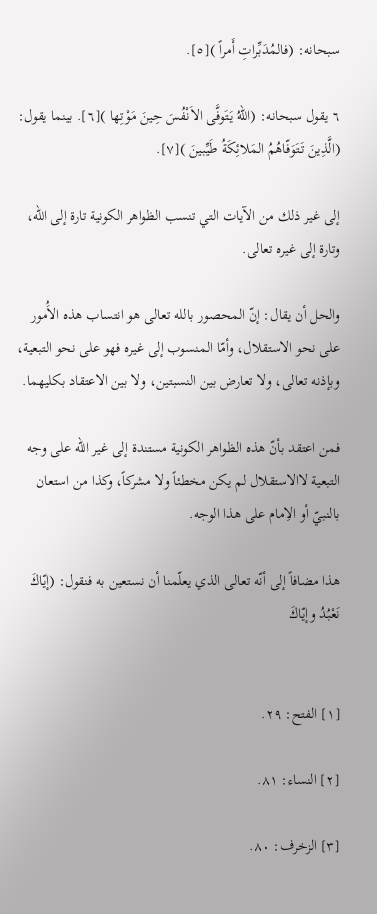سبحانه: (فالمُدَبِّراتِ أَمراً )[٥].

٦ يقول سبحانه: (اللهُ يَتَوفَّى الاَنْفُسَ حِينَ مَوْتِها )[٦]. بينما يقول: (الَّذِينَ تَتَوَفّاهُمُ المَلائِكَةُ طَيِّبينَ )[٧].

إلى غير ذلك من الآيات التي تنسب الظواهر الكونية تارة إلى الله، وتارة إلى غيره تعالى.

والحل أن يقال: إنّ المحصور بالله تعالى هو انتساب هذه الاَُمور على نحو الاستقلال، وأمّا المنسوب إلى غيره فهو على نحو التبعية، وبإذنه تعالى، ولا تعارض بين النسبتين، ولا بين الاعتقاد بكليهما.

فمن اعتقد بأنّ هذه الظواهر الكونية مستندة إلى غير الله على وجه التبعية لاالاستقلال لم يكن مخطئاً ولا مشركاً، وكذا من استعان بالنبيّ أو الاِمام على هذا الوجه.

هذا مضافاً إلى أنّه تعالى الذي يعلّمنا أن نستعين به فنقول: (إيّاكَ نَعْبُدُ وإيّاكَ


[١] الفتح: ٢٩.

[٢] النساء: ٨١.

[٣] الزخرف: ٨٠.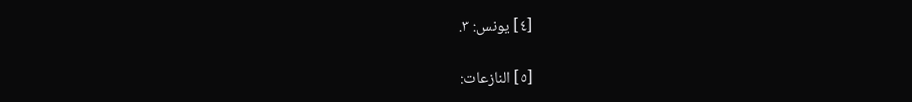[٤] يونس: ٣.

[٥] النازعات: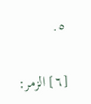٥.

[٦] الزمر: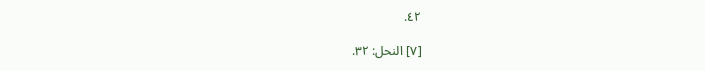٤٢.

[٧] النحل: ٣٢.